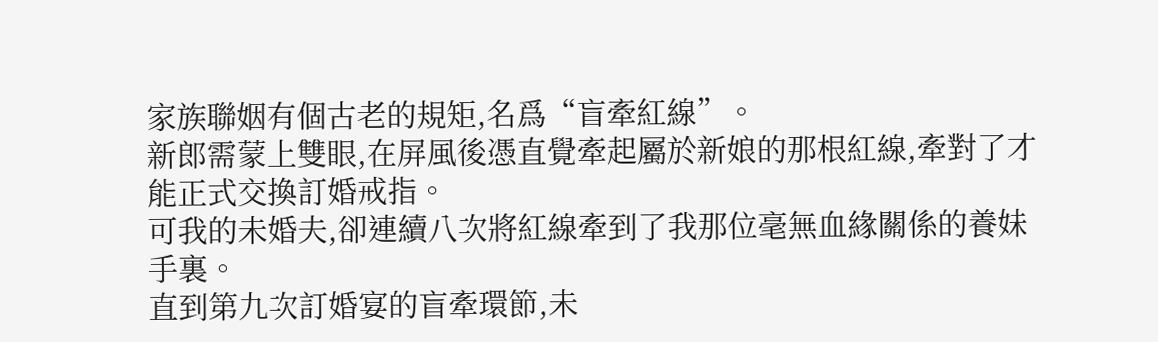家族聯姻有個古老的規矩,名爲“盲牽紅線”。
新郎需蒙上雙眼,在屏風後憑直覺牽起屬於新娘的那根紅線,牽對了才能正式交換訂婚戒指。
可我的未婚夫,卻連續八次將紅線牽到了我那位毫無血緣關係的養妹手裏。
直到第九次訂婚宴的盲牽環節,未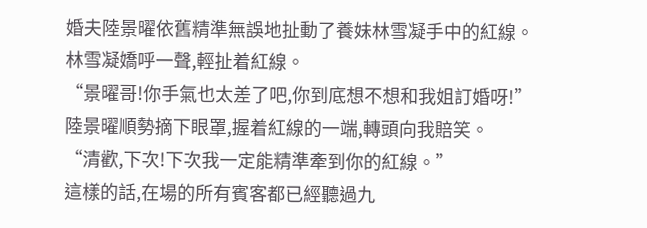婚夫陸景曜依舊精準無誤地扯動了養妹林雪凝手中的紅線。
林雪凝嬌呼一聲,輕扯着紅線。
“景曜哥!你手氣也太差了吧,你到底想不想和我姐訂婚呀!”
陸景曜順勢摘下眼罩,握着紅線的一端,轉頭向我賠笑。
“清歡,下次!下次我一定能精準牽到你的紅線。”
這樣的話,在場的所有賓客都已經聽過九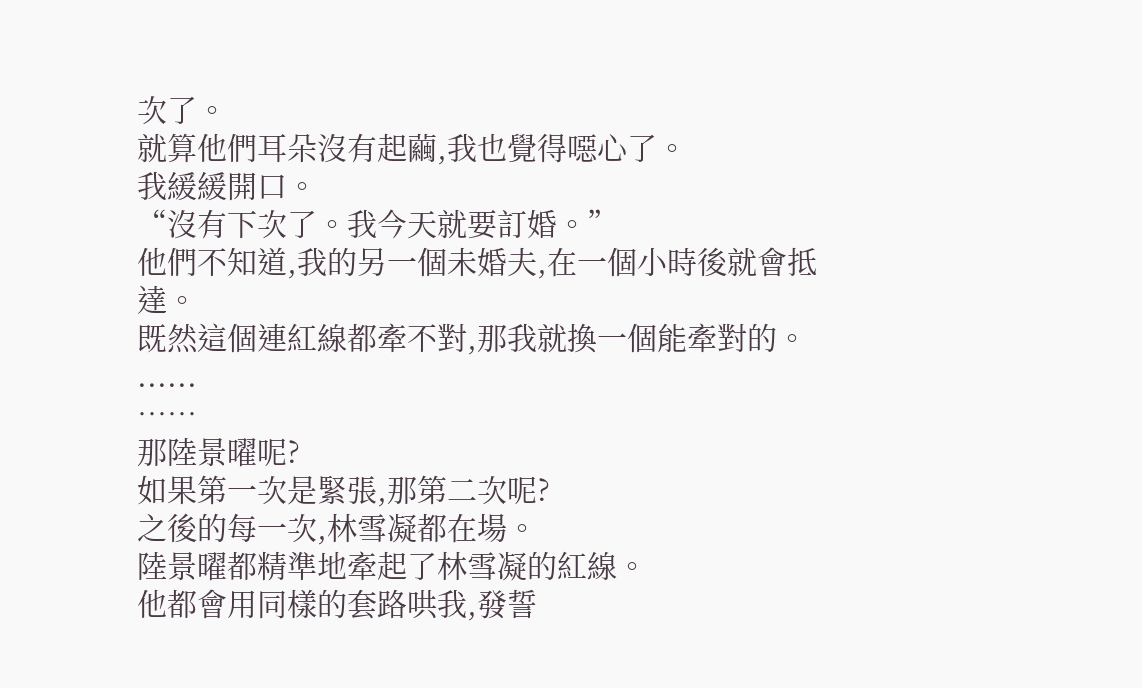次了。
就算他們耳朵沒有起繭,我也覺得噁心了。
我緩緩開口。
“沒有下次了。我今天就要訂婚。”
他們不知道,我的另一個未婚夫,在一個小時後就會抵達。
既然這個連紅線都牽不對,那我就換一個能牽對的。
......
……
那陸景曜呢?
如果第一次是緊張,那第二次呢?
之後的每一次,林雪凝都在場。
陸景曜都精準地牽起了林雪凝的紅線。
他都會用同樣的套路哄我,發誓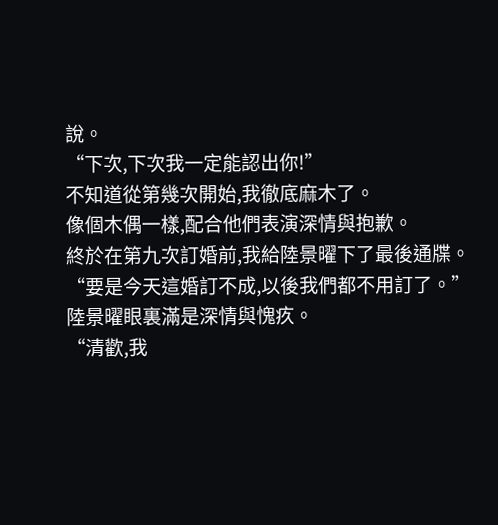說。
“下次,下次我一定能認出你!”
不知道從第幾次開始,我徹底麻木了。
像個木偶一樣,配合他們表演深情與抱歉。
終於在第九次訂婚前,我給陸景曜下了最後通牒。
“要是今天這婚訂不成,以後我們都不用訂了。”
陸景曜眼裏滿是深情與愧疚。
“清歡,我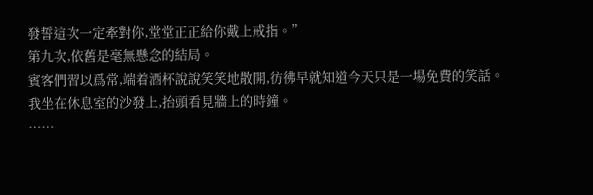發誓這次一定牽對你,堂堂正正給你戴上戒指。”
第九次,依舊是毫無懸念的結局。
賓客們習以爲常,端着酒杯說說笑笑地散開,彷彿早就知道今天只是一場免費的笑話。
我坐在休息室的沙發上,抬頭看見牆上的時鐘。
……